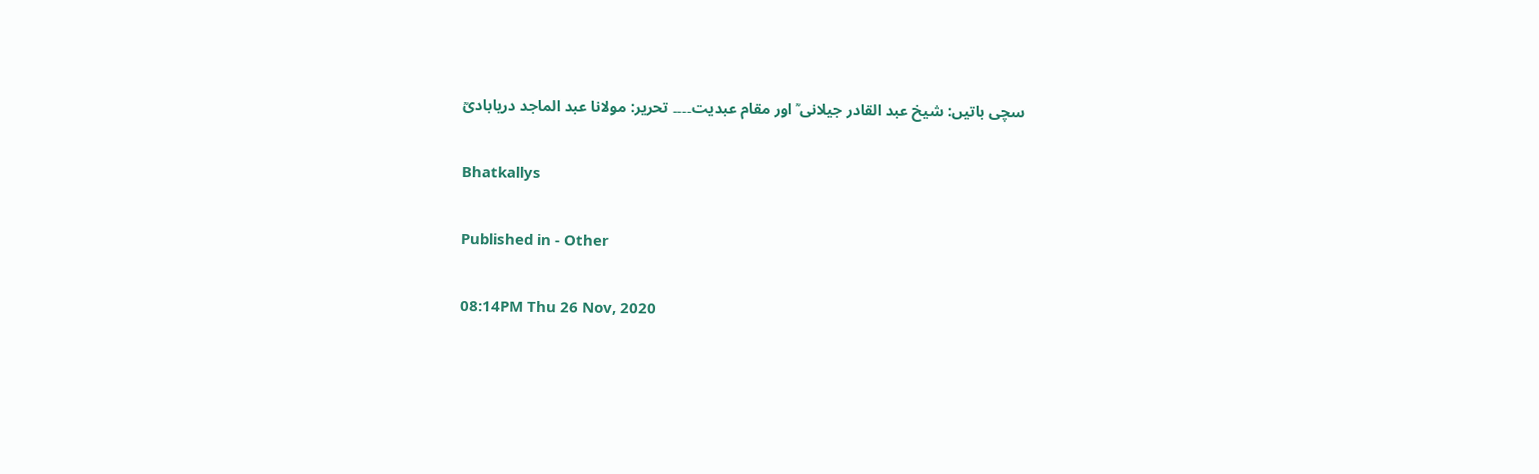سچی باتیں: شیخ عبد القادر جیلانی ؒ اور مقام عبدیت۔۔۔۔ تحریر: مولانا عبد الماجد دریابادیؒ

Bhatkallys

Published in - Other

08:14PM Thu 26 Nov, 2020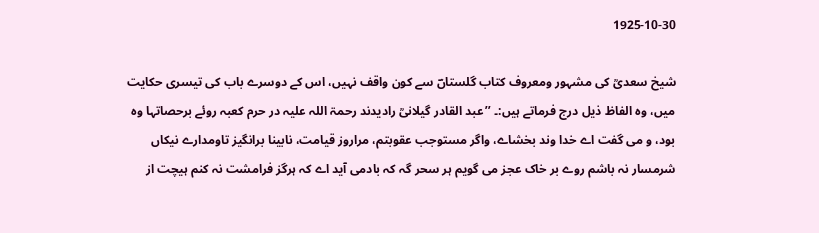1925-10-30

شیخ سعدیؒ کی مشہور ومعروف کتاب گلستاںؔ سے کون واقف نہیں، اس کے دوسرے باب کی تیسری حکایت میں، وہ الفاظ ذیل درج فرماتے ہیں:۔ ’’عبد القادر گیلانیؒ رادیدند رحمۃ اللہ علیہ در حرم کعبہ روئے برحصاتہا وہ بود، و می گفت اے خدا وند بخشاے، واگر مستوجب عقوبتم، مراروز قیامت، نابینا برانگیز تاومدارے نیکاں شرمسار نہ باشم روے بر خاک عجز می گویم ہر سحر گہ کہ بادمی آید اے کہ ہرگز فرامشت نہ کنم ہیچت از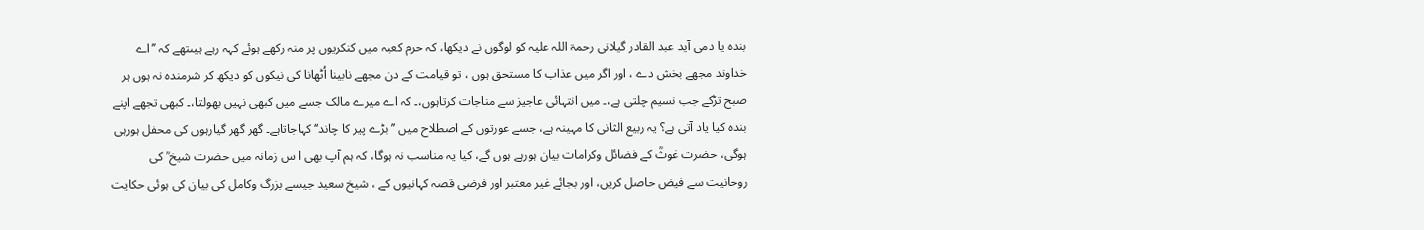بندہ یا دمی آید عبد القادر گیلانی رحمۃ اللہ علیہ کو لوگوں نے دیکھا، کہ حرم کعبہ میں کنکریوں پر منہ رکھے ہوئے کہہ رہے ہیںتھے کہ ’’اے خداوند مجھے بخش دے ، اور اگر میں عذاب کا مستحق ہوں ، تو قیامت کے دن مجھے نابینا اُٹھانا کی نیکوں کو دیکھ کر شرمندہ نہ ہوں ہر صبح تڑکے جب نسیم چلتی ہے،۔ میں انتہائی عاجیز سے مناجات کرتاہوں،۔ کہ اے میرے مالک جسے میں کبھی نہیں بھولتا،۔ کبھی تجھے اپنے بندہ کیا یاد آتی ہے؟ یہ ربیع الثانی کا مہینہ ہے، جسے عورتوں کے اصطلاح میں ’’بڑے پیر کا چاند‘‘ کہاجاتاہے۔ گھر گھر گیارہوں کی محفل ہورہی ہوگی، حضرت غوثؒ کے فضائل وکرامات بیان ہورہے ہوں گے، کیا یہ مناسب نہ ہوگا، کہ ہم آپ بھی ا س زمانہ میں حضرت شیخ ؒ کی روحانیت سے فیض حاصل کریں، اور بجائے غیر معتبر اور فرضی قصہ کہانیوں کے ، شیخ سعید جیسے بزرگ وکامل کی بیان کی ہوئی حکایت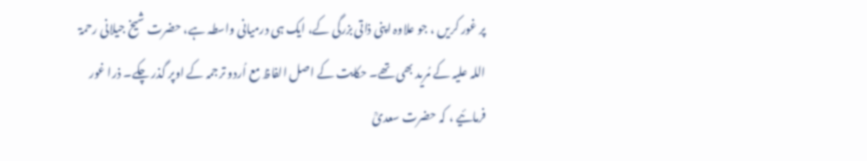پر غور کریں ، جو علاوہ اپنی ذاتی بزرگی کے، ایک ہی درمیانی واسطہ ہے، حضرت شیخ جیلانی رحمۃ اللہ علیہ کے مُرید بھی تھے۔ حکایت کے اصل الفاظ مع اُردو ترجمہ کے اوپر گذر چکے۔ ذرا غور فرمائیے ، کہ حضرت سعدیؒ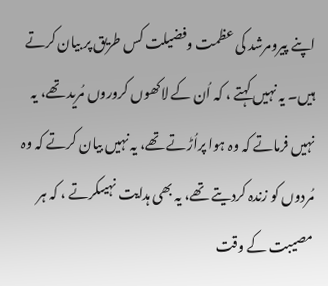اپنے پیرومرشد کی عظمت وفضیلت کس طریق پر بیان کرتے ہیں۔ یہ نہیں کہتے ، کہ اُن کے لاکھوں کروروں مُرید تھے، یہ نہیں فرماتے کہ وہ ہوا پراُڑتے تھے، یہ نہیں بیان کرتے کہ وہ مُردوں کو زندہ کردیتے تھے، یہ بھی ہدایت نہیںکرتے ، کہ ہر مصیبت کے وقت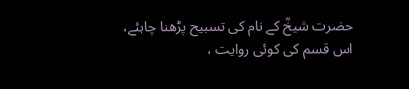حضرت شیخؒ کے نام کی تسبیح پڑھنا چاہئے، اس قسم کی کوئی روایت ،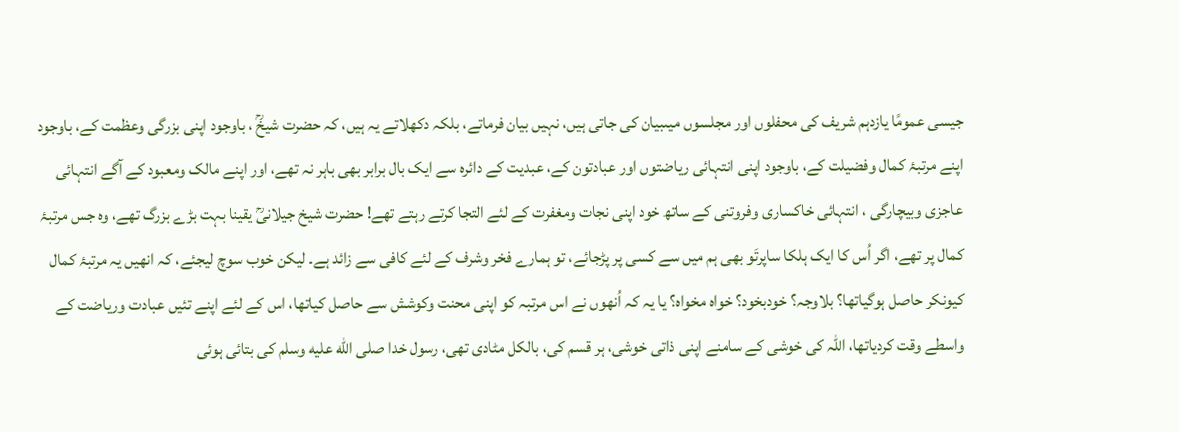جیسی عمومًا یازدہم شریف کی محفلوں اور مجلسوں میںبیان کی جاتی ہیں، نہیں بیان فرماتے، بلکہ دکھلاتے یہ ہیں، کہ حضرت شیخؒ ، باوجود اپنی بزرگی وعظمت کے، باوجود اپنے مرتبۂ کمال وفضیلت کے، باوجود اپنی انتہائی ریاضتوں اور عبادتون کے، عبدیت کے دائرہ سے ایک بال برابر بھی باہر نہ تھے، اور اپنے مالک ومعبود کے آگے انتہائی عاجزی وبیچارگی ، انتہائی خاکساری وفروتنی کے ساتھ خود اپنی نجات ومغفرت کے لئے التجا کرتے رہتے تھے! حضرت شیخ جیلانیؒ یقینا بہت بڑے بزرگ تھے، وہ جس مرتبۂ کمال پر تھے، اگر اُس کا ایک ہلکا ساپرتَو بھی ہم میں سے کسی پر پڑجائے، تو ہمارے فخر وشرف کے لئے کافی سے زائد ہے۔ لیکن خوب سوچ لیجئے، کہ انھیں یہ مرتبۂ کمال کیونکر حاصل ہوگیاتھا؟ بلاوجہ؟ خودبخود؟ خواہ مخواہ؟ یا یہ کہ اُنھوں نے اس مرتبہ کو اپنی محنت وکوشش سے حاصل کیاتھا، اس کے لئے اپنے تئیں عبادت وریاضت کے واسطے وقت کردیاتھا، اللہ کی خوشی کے سامنے اپنی ذاتی خوشی، ہر قسم کی، بالکل مٹادی تھی، رسول خدا صلى الله عليه وسلم کی بتائی ہوئی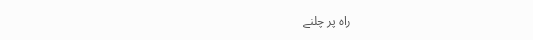راہ پر چلنے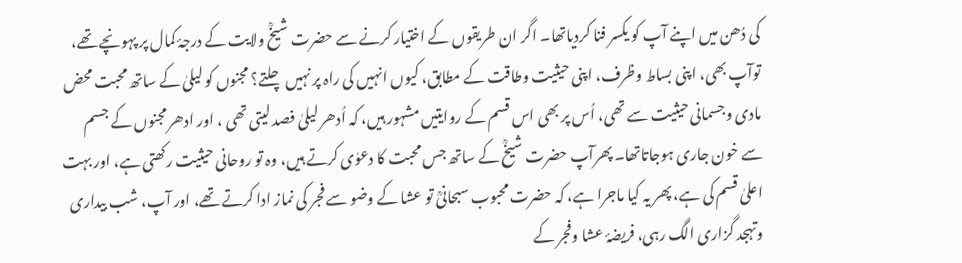کی دُھن میں اپنے آپ کو یکسر فنا کردیاتھا۔ اگر ان طریقوں کے اختیار کرنے سے حضرت شیخؒ ولایت کے درجۂ کمال پر پہونچے تھے، توآپ بھی، اپنی بساط وظرف، اپنی حیثیت وطاقت کے مطابق، کیوں انہیں کی راہ پر نہیں چلتے؟ مجنوں کو لیلیٰ کے ساتھ محبت محض مادی وجسمانی حیثیت سے تھی، اُس پر بھی اس قسم کے روایتیں مشہور ہیں، کہ اُدھر لیلیٰ فصد لیتی تھی ، اور ادھر مجنوں کے جسم سے خون جاری ہوجاتاتھا۔ پھرآپ حضرت شیخؒ کے ساتھ جس محبت کا دعوٰی کرتے ہیں، وہ تو روحانی حیثیت رکھتی ہے، اور بہت اعلیٰ قسم کی ہے، پھر یہ کیا ماجرا ہے، کہ حضرت محبوب سبحانیؒ تو عشا کے وضو سے فجر کی نماز ادا کرتے تھے، اور آپ، شب بیداری وتہجد گزاری الگ رہی، فریضۂ عشا وفجر کے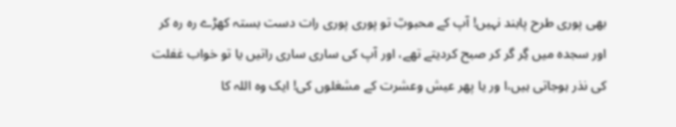بھی پوری طرح پابند نہیں! آپ کے محبوبؒ تو پوری پوری رات دست بستہ کھڑے رہ رہ کر اور سجدہ میں گِر گر کر صبح کردیتے تھے، اور آپ کی ساری ساری راتیں یا تو خواب غفلت کی نذر ہوجاتی ہیں،ا ور یا پھر عیش وعشرت کے مشغلوں کی! ایک وہ اللہ کا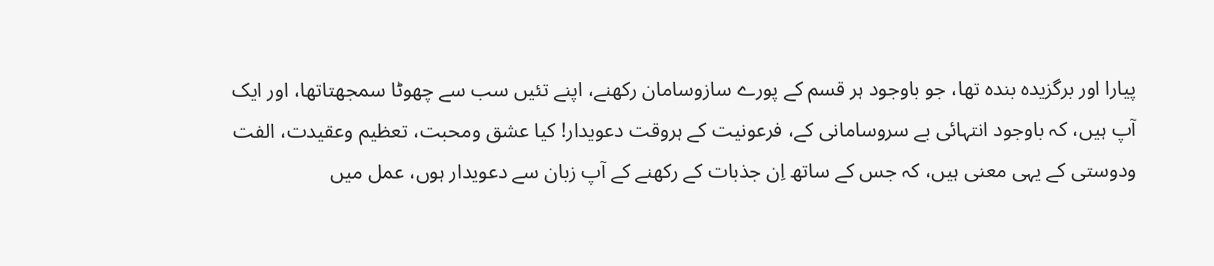پیارا اور برگزیدہ بندہ تھا، جو باوجود ہر قسم کے پورے سازوسامان رکھنے، اپنے تئیں سب سے چھوٹا سمجھتاتھا، اور ایک آپ ہیں، کہ باوجود انتہائی بے سروسامانی کے، فرعونیت کے ہروقت دعویدار! کیا عشق ومحبت، تعظیم وعقیدت، الفت ودوستی کے یہی معنی ہیں، کہ جس کے ساتھ اِن جذبات کے رکھنے کے آپ زبان سے دعویدار ہوں، عمل میں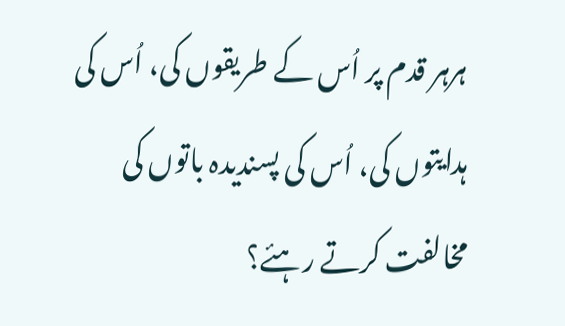ہرہر قدم پر اُس کے طریقوں کی، اُس کی ہدایتوں کی، اُس کی پسندیدہ باتوں کی مخالفت کرتے رہئے؟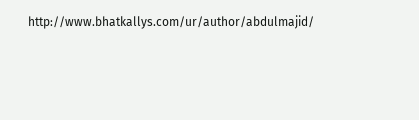http://www.bhatkallys.com/ur/author/abdulmajid/